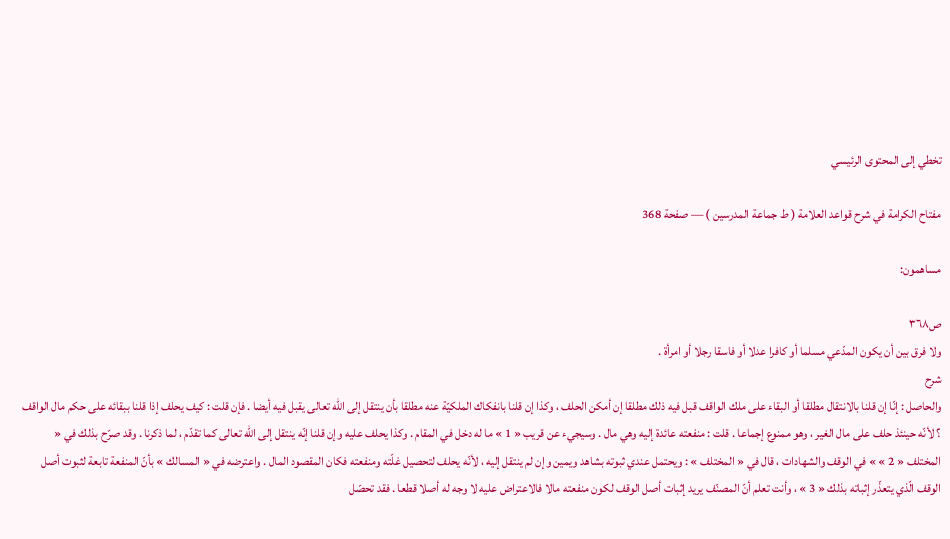تخطي إلى المحتوى الرئيسي

مفتاح الكرامة في شرح قواعد العلامة ( ط جماعة المدرسين ) — صفحة 368

مساهمون:

ص٣٦٨
ولا فرق بين أن يكون المدّعي مسلما أو كافرا عدلا أو فاسقا رجلا أو امرأة .
شرح
والحاصل : إنّا إن قلنا بالانتقال مطلقا أو البقاء على ملك الواقف قبل فيه ذلك مطلقا إن أمكن الحلف ، وكذا إن قلنا بانفكاك الملكيّة عنه مطلقا بأن ينتقل إلى اللّه تعالى يقبل فيه أيضا . فإن قلت : كيف يحلف إذا قلنا ببقائه على حكم مال الواقف ؟ لأنّه حينئذ حلف على مال الغير ، وهو ممنوع إجماعا . قلت : منفعته عائدة إليه وهي مال . وسيجيء عن قريب « 1 » ما له دخل في المقام . وكذا يحلف عليه وإن قلنا إنّه ينتقل إلى اللّه تعالى كما تقدّم ، لما ذكرنا . وقد صرّح بذلك في « المختلف « 2 » » في الوقف والشهادات ، قال في « المختلف » : ويحتمل عندي ثبوته بشاهد ويمين وإن لم ينتقل إليه ، لأنّه يحلف لتحصيل غلّته ومنفعته فكان المقصود المال . واعترضه في « المسالك » بأنّ المنفعة تابعة لثبوت أصل الوقف الّذي يتعذّر إثباته بذلك « 3 » ، وأنت تعلم أنّ المصنّف يريد إثبات أصل الوقف لكون منفعته مالا فالاعتراض عليه لا وجه له أصلا قطعا . فقد تحصّل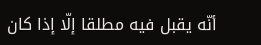أنّه يقبل فيه مطلقا إلّا إذا كان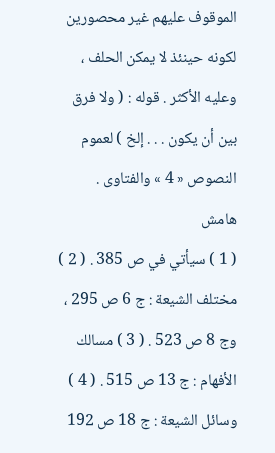الموقوف عليهم غير محصورين لكونه حينئذ لا يمكن الحلف ، وعليه الأكثر . قوله : ( ولا فرق بين أن يكون . . . إلخ ) لعموم النصوص « 4 » والفتاوى .
هامش
( 1 ) سيأتي في ص 385 . ( 2 ) مختلف الشيعة : ج 6 ص 295 ، وج 8 ص 523 . ( 3 ) مسالك الأفهام : ج 13 ص 515 . ( 4 ) وسائل الشيعة : ج 18 ص 192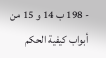- 198 ب 14 و 15 من أبواب كيفية الحكم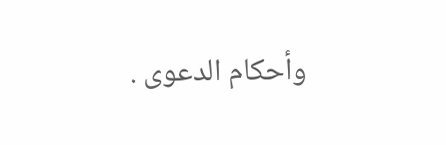وأحكام الدعوى .